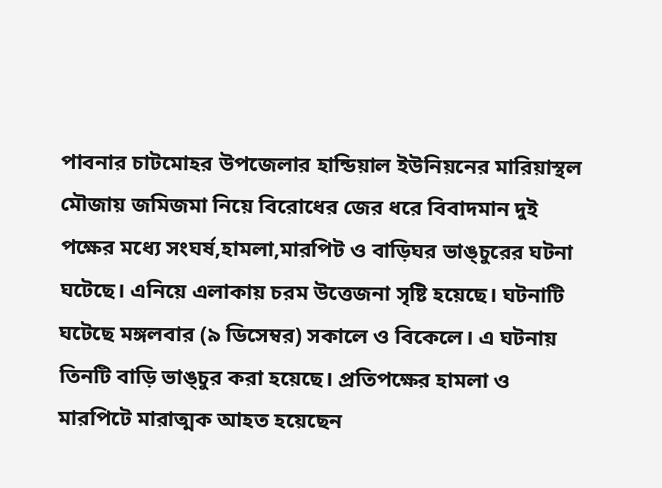পাবনার চাটমোহর উপজেলার হান্ডিয়াল ইউনিয়নের মারিয়াস্থল মৌজায় জমিজমা নিয়ে বিরোধের জের ধরে বিবাদমান দুই পক্ষের মধ্যে সংঘর্ষ,হামলা,মারপিট ও বাড়িঘর ভাঙ্চুরের ঘটনা ঘটেছে। এনিয়ে এলাকায় চরম উত্তেজনা সৃষ্টি হয়েছে। ঘটনাটি ঘটেছে মঙ্গলবার (৯ ডিসেম্বর) সকালে ও বিকেলে। এ ঘটনায় তিনটি বাড়ি ভাঙ্চুর করা হয়েছে। প্রতিপক্ষের হামলা ও মারপিটে মারাত্মক আহত হয়েছেন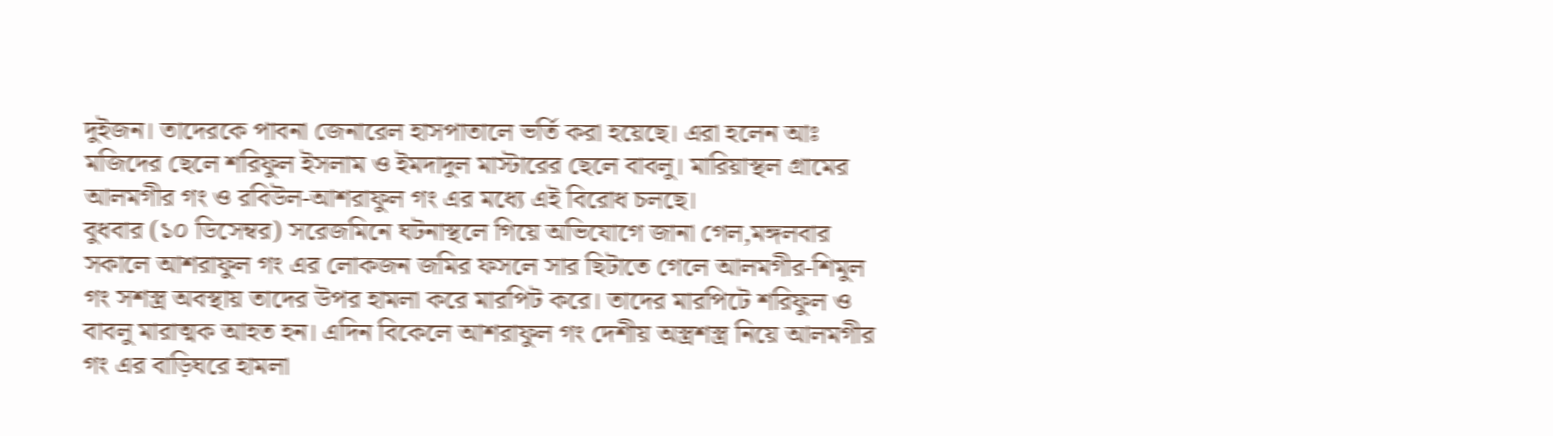দুইজন। তাদেরকে পাবনা জেনারেল হাসপাতালে ভর্তি করা হয়েছে। এরা হলেন আঃ মজিদের ছেলে শরিফুল ইসলাম ও ইমদাদুল মাস্টারের ছেলে বাবলু। মারিয়াস্থল গ্রামের আলমগীর গং ও রবিউল-আশরাফুল গং এর মধ্যে এই বিরোধ চলছে।
বুধবার (১০ ডিসেম্বর) সরেজমিনে ঘটনাস্থলে গিয়ে অভিযোগে জানা গেল,মঙ্গলবার সকালে আশরাফুল গং এর লোকজন জমির ফসলে সার ছিটাতে গেলে আলমগীর-শিমুল গং সশস্ত্র অবস্থায় তাদের উপর হামলা করে মারপিট করে। তাদের মারপিটে শরিফুল ও বাবলু মারাত্মক আহত হন। এদিন বিকেলে আশরাফুল গং দেশীয় অস্ত্রশস্ত্র নিয়ে আলমগীর গং এর বাড়িঘরে হামলা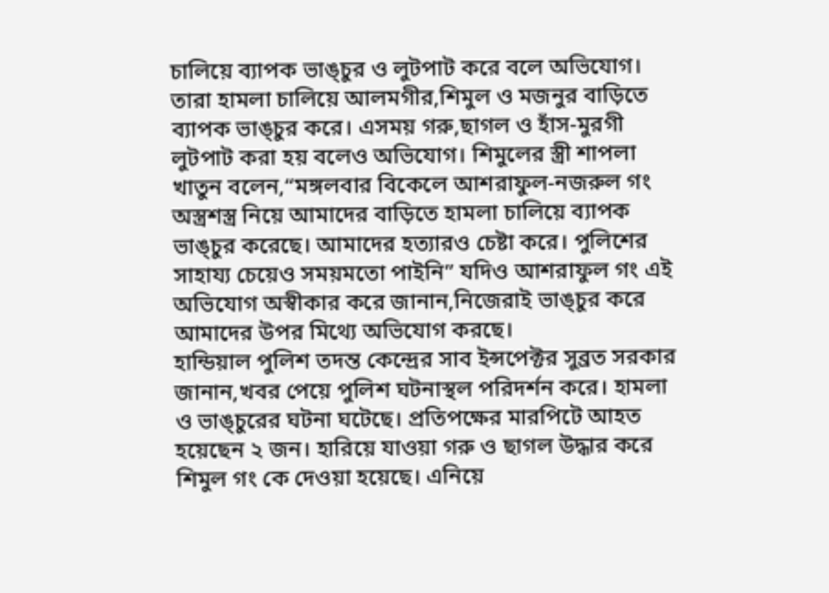চালিয়ে ব্যাপক ভাঙ্চুর ও লুটপাট করে বলে অভিযোগ। তারা হামলা চালিয়ে আলমগীর,শিমুল ও মজনুর বাড়িতে ব্যাপক ভাঙ্চুর করে। এসময় গরু,ছাগল ও হাঁস-মুরগী লুটপাট করা হয় বলেও অভিযোগ। শিমুলের স্ত্রী শাপলা খাতুন বলেন,“মঙ্গলবার বিকেলে আশরাফুল-নজরুল গং অস্ত্রশস্ত্র নিয়ে আমাদের বাড়িতে হামলা চালিয়ে ব্যাপক ভাঙ্চুর করেছে। আমাদের হত্যারও চেষ্টা করে। পুলিশের সাহায্য চেয়েও সময়মতো পাইনি” যদিও আশরাফুল গং এই অভিযোগ অস্বীকার করে জানান,নিজেরাই ভাঙ্চুর করে আমাদের উপর মিথ্যে অভিযোগ করছে।
হান্ডিয়াল পুলিশ তদন্ত কেন্দ্রের সাব ইন্সপেক্টর সুব্রত সরকার জানান,খবর পেয়ে পুলিশ ঘটনাস্থল পরিদর্শন করে। হামলা ও ভাঙ্চুরের ঘটনা ঘটেছে। প্রতিপক্ষের মারপিটে আহত হয়েছেন ২ জন। হারিয়ে যাওয়া গরু ও ছাগল উদ্ধার করে শিমুল গং কে দেওয়া হয়েছে। এনিয়ে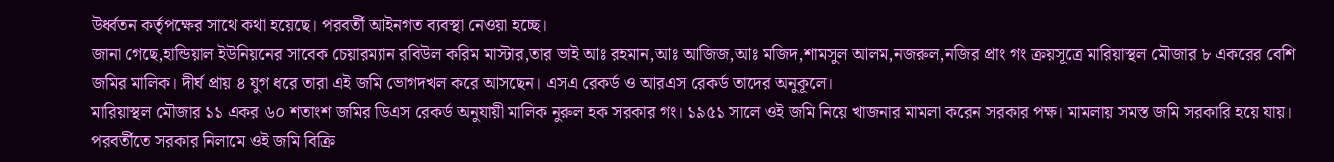উর্ধ্বতন কর্তৃপক্ষের সাথে কথা হয়েছে। পরবর্তী আইনগত ব্যবস্থা নেওয়া হচ্ছে।
জানা গেছে,হান্ডিয়াল ইউনিয়নের সাবেক চেয়ারম্যান রবিউল করিম মাস্টার,তার ভাই আঃ রহমান,আঃ আজিজ,আঃ মজিদ,শামসুল আলম,নজরুল,নজির প্রাং গং ক্রয়সূত্রে মারিয়াস্থল মৌজার ৮ একরের বেশি জমির মালিক। দীর্ঘ প্রায় ৪ যুগ ধরে তারা এই জমি ভোগদখল করে আসছেন। এসএ রেকর্ড ও আরএস রেকর্ড তাদের অনুকূলে।
মারিয়াস্থল মৌজার ১১ একর ৬০ শতাংশ জমির ডিএস রেকর্ড অনুযায়ী মালিক নুরুল হক সরকার গং। ১৯৫১ সালে ওই জমি নিয়ে খাজনার মামলা করেন সরকার পক্ষ। মামলায় সমস্ত জমি সরকারি হয়ে যায়। পরবর্তীতে সরকার নিলামে ওই জমি বিক্রি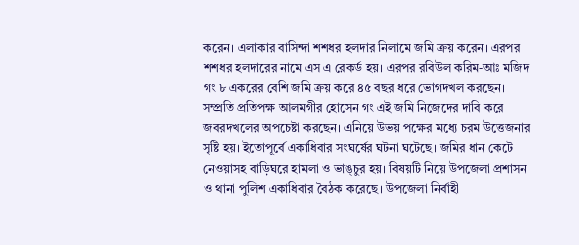করেন। এলাকার বাসিন্দা শশধর হলদার নিলামে জমি ক্রয় করেন। এরপর শশধর হলদারের নামে এস এ রেকর্ড হয়। এরপর রবিউল করিম-আঃ মজিদ গং ৮ একরের বেশি জমি ক্রয় করে ৪৫ বছর ধরে ভোগদখল করছেন। সম্প্রতি প্রতিপক্ষ আলমগীর হোসেন গং এই জমি নিজেদের দাবি করে জবরদখলের অপচেষ্টা করছেন। এনিয়ে উভয় পক্ষের মধ্যে চরম উত্তেজনার সৃষ্টি হয়। ইতোপূর্বে একাধিবার সংঘর্ষের ঘটনা ঘটেছে। জমির ধান কেটে নেওয়াসহ বাড়িঘরে হামলা ও ভাঙ্চুর হয়। বিষয়টি নিয়ে উপজেলা প্রশাসন ও থানা পুলিশ একাধিবার বৈঠক করেছে। উপজেলা নির্বাহী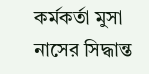কর্মকর্তা মুসা নাসের সিদ্ধান্ত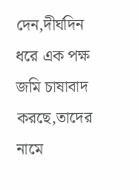দেন,দীর্ঘদিন ধরে এক পক্ষ জমি চাষাবাদ করছে,তাদের নামে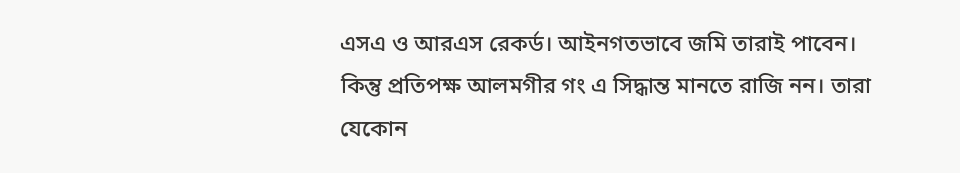এসএ ও আরএস রেকর্ড। আইনগতভাবে জমি তারাই পাবেন। কিন্তু প্রতিপক্ষ আলমগীর গং এ সিদ্ধান্ত মানতে রাজি নন। তারা যেকোন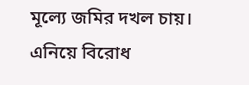মূল্যে জমির দখল চায়। এনিয়ে বিরোধ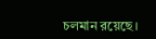চলমান রয়েছে।